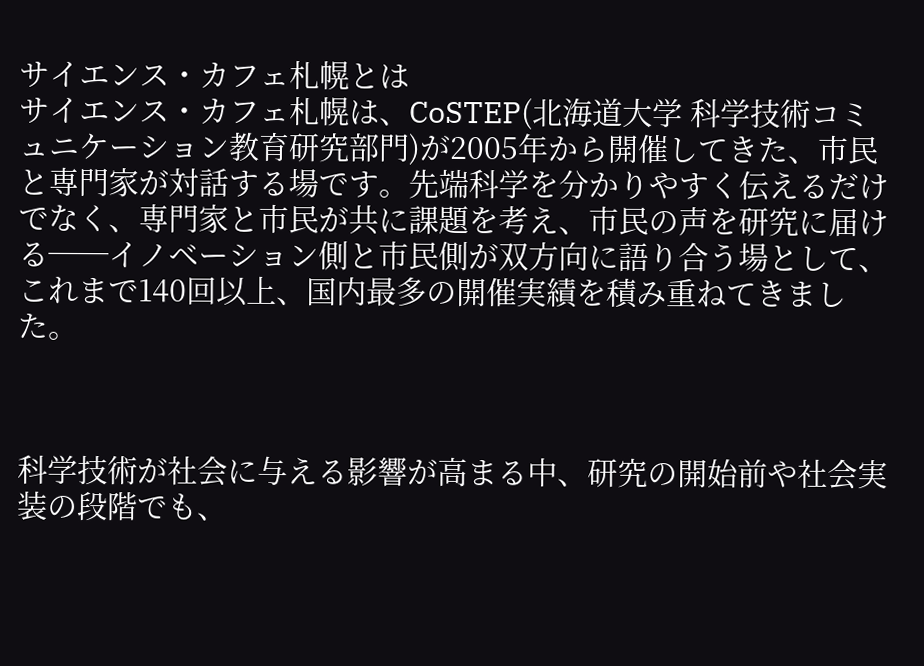サイエンス・カフェ札幌とは
サイエンス・カフェ札幌は、CoSTEP(北海道大学 科学技術コミュニケーション教育研究部門)が2005年から開催してきた、市民と専門家が対話する場です。先端科学を分かりやすく伝えるだけでなく、専門家と市民が共に課題を考え、市民の声を研究に届ける──イノベーション側と市民側が双方向に語り合う場として、これまで140回以上、国内最多の開催実績を積み重ねてきました。



科学技術が社会に与える影響が高まる中、研究の開始前や社会実装の段階でも、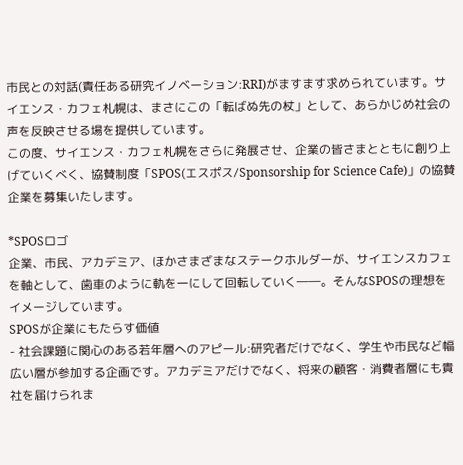市民との対話(責任ある研究イノベーション:RRI)がますます求められています。サイエンス・カフェ札幌は、まさにこの「転ばぬ先の杖」として、あらかじめ社会の声を反映させる場を提供しています。
この度、サイエンス・カフェ札幌をさらに発展させ、企業の皆さまとともに創り上げていくべく、協賛制度「SPOS(エスポス/Sponsorship for Science Cafe)」の協賛企業を募集いたします。

*SPOSロゴ
企業、市民、アカデミア、ほかさまざまなステークホルダーが、サイエンスカフェを軸として、歯車のように軌を一にして回転していく――。そんなSPOSの理想をイメージしています。
SPOSが企業にもたらす価値
- 社会課題に関心のある若年層へのアピール:研究者だけでなく、学生や市民など幅広い層が参加する企画です。アカデミアだけでなく、将来の顧客・消費者層にも貴社を届けられま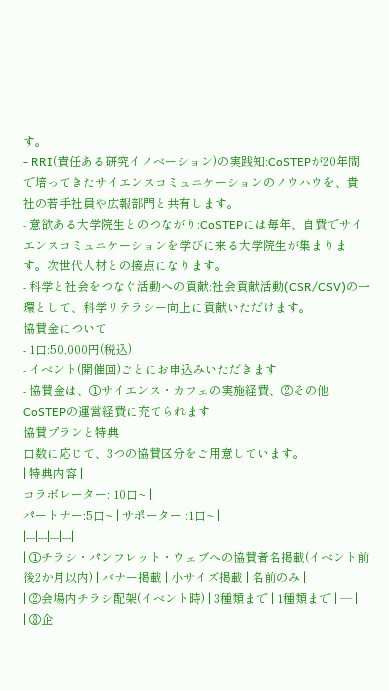す。
- RRI(責任ある研究イノベーション)の実践知:CoSTEPが20年間で培ってきたサイエンスコミュニケーションのノウハウを、貴社の若手社員や広報部門と共有します。
- 意欲ある大学院生とのつながり:CoSTEPには毎年、自費でサイエンスコミュニケーションを学びに来る大学院生が集まります。次世代人材との接点になります。
- 科学と社会をつなぐ活動への貢献:社会貢献活動(CSR/CSV)の一環として、科学リテラシー向上に貢献いただけます。
協賛金について
- 1口:50,000円(税込)
- イベント(開催回)ごとにお申込みいただきます
- 協賛金は、①サイエンス・カフェの実施経費、②その他CoSTEPの運営経費に充てられます
協賛プランと特典
口数に応じて、3つの協賛区分をご用意しています。
| 特典内容 |
コラボレーター: 10口~ |
パートナー:5口~ | サポーター :1口~ |
|---|---|---|---|
| ①チラシ・パンフレット・ウェブへの協賛者名掲載(イベント前後2か月以内) | バナー掲載 | 小サイズ掲載 | 名前のみ |
| ②会場内チラシ配架(イベント時) | 3種類まで | 1種類まで | ― |
| ③企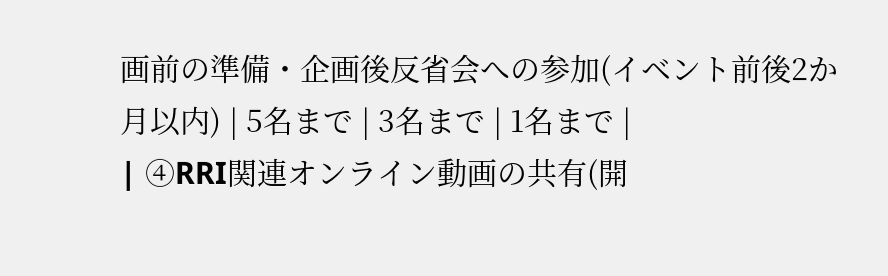画前の準備・企画後反省会への参加(イベント前後2か月以内) | 5名まで | 3名まで | 1名まで |
| ④RRI関連オンライン動画の共有(開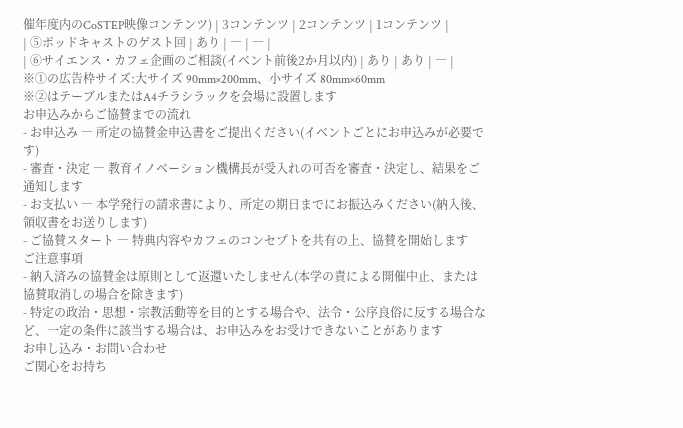催年度内のCoSTEP映像コンテンツ) | 3コンテンツ | 2コンテンツ | 1コンテンツ |
| ⑤ポッドキャストのゲスト回 | あり | ― | ― |
| ⑥サイエンス・カフェ企画のご相談(イベント前後2か月以内) | あり | あり | ― |
※①の広告枠サイズ:大サイズ 90mm×200mm、小サイズ 80mm×60mm
※②はテーブルまたはA4チラシラックを会場に設置します
お申込みからご協賛までの流れ
- お申込み ― 所定の協賛金申込書をご提出ください(イベントごとにお申込みが必要です)
- 審査・決定 ― 教育イノベーション機構長が受入れの可否を審査・決定し、結果をご通知します
- お支払い ― 本学発行の請求書により、所定の期日までにお振込みください(納入後、領収書をお送りします)
- ご協賛スタート ― 特典内容やカフェのコンセプトを共有の上、協賛を開始します
ご注意事項
- 納入済みの協賛金は原則として返還いたしません(本学の責による開催中止、または協賛取消しの場合を除きます)
- 特定の政治・思想・宗教活動等を目的とする場合や、法令・公序良俗に反する場合など、一定の条件に該当する場合は、お申込みをお受けできないことがあります
お申し込み・お問い合わせ
ご関心をお持ち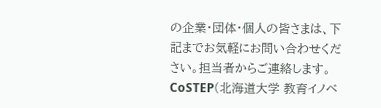の企業・団体・個人の皆さまは、下記までお気軽にお問い合わせください。担当者からご連絡します。
CoSTEP(北海道大学 教育イノベ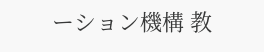ーション機構 教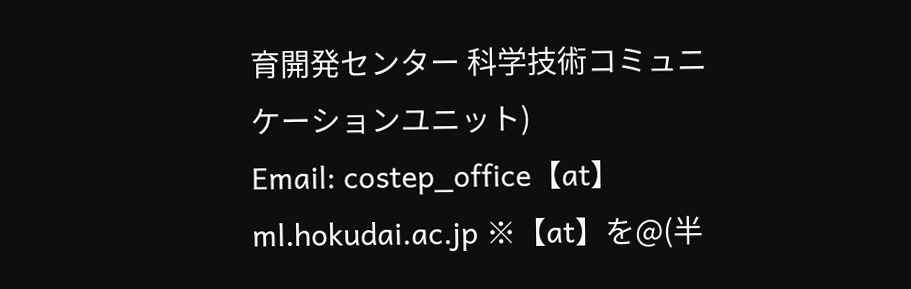育開発センター 科学技術コミュニケーションユニット)
Email: costep_office【at】ml.hokudai.ac.jp ※【at】を@(半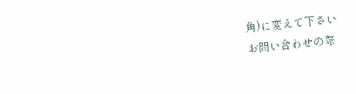角)に変えて下さい
お問い合わせの際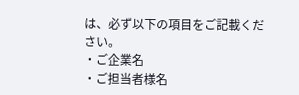は、必ず以下の項目をご記載ください。
・ご企業名
・ご担当者様名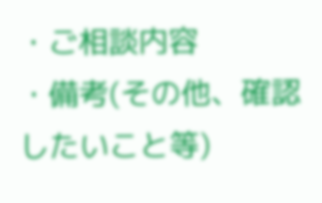・ご相談内容
・備考(その他、確認したいこと等)